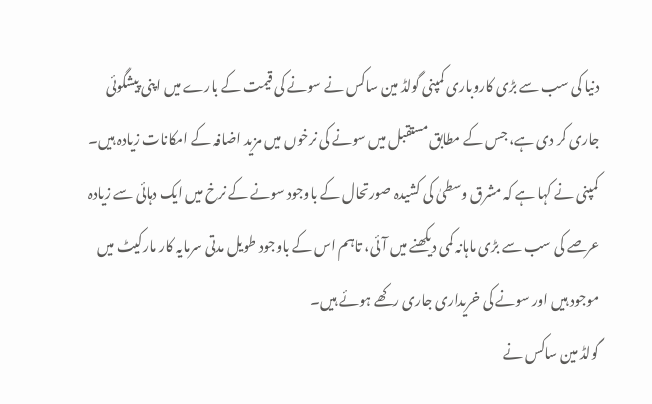دنیا کی سب سے بڑی کاروباری کمپنی گولڈ مین ساکس نے سونے کی قیمت کے بارے میں اپنی پیشگوئی جاری کر دی ہے، جس کے مطابق مستقبل میں سونے کی نرخوں میں مزید اضافہ کے امکانات زیادہ ہیں۔
کمپنی نے کہا ہے کہ مشرق وسطیٰ کی کشیدہ صورتحال کے باوجود سونے کے نرخ میں ایک دہائی سے زیادہ عرصے کی سب سے بڑی ماہانہ کمی دیکھنے میں آئی، تاہم اس کے باوجود طویل مدتی سرمایہ کار مارکیٹ میں موجود ہیں اور سونے کی خریداری جاری رکھے ہوئے ہیں۔
گولڈ مین ساکس نے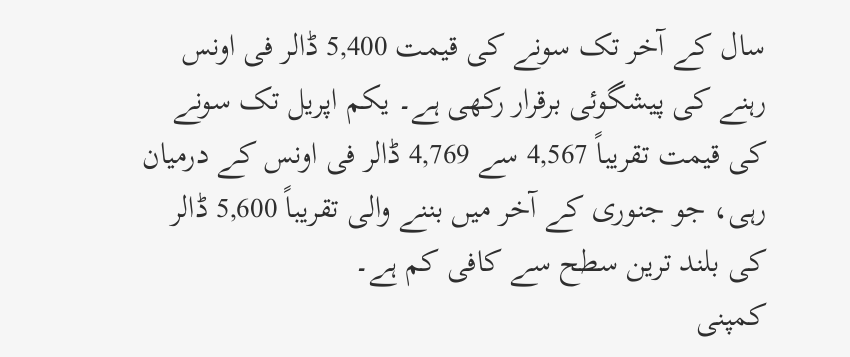سال کے آخر تک سونے کی قیمت 5,400 ڈالر فی اونس رہنے کی پیشگوئی برقرار رکھی ہے۔ یکم اپریل تک سونے کی قیمت تقریباً 4,567 سے 4,769 ڈالر فی اونس کے درمیان رہی، جو جنوری کے آخر میں بننے والی تقریباً 5,600 ڈالر کی بلند ترین سطح سے کافی کم ہے۔
کمپنی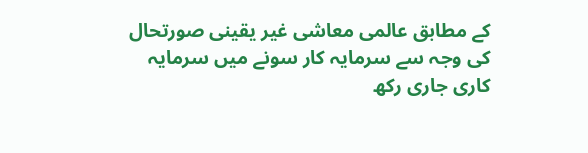کے مطابق عالمی معاشی غیر یقینی صورتحال کی وجہ سے سرمایہ کار سونے میں سرمایہ کاری جاری رکھ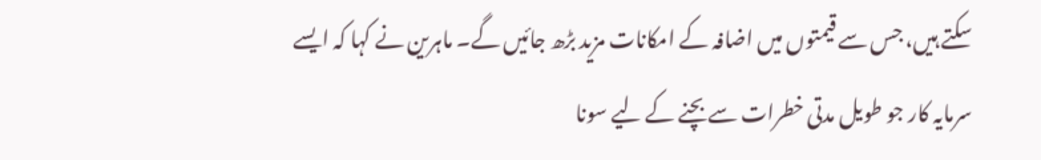سکتے ہیں، جس سے قیمتوں میں اضافہ کے امکانات مزید بڑھ جائیں گے۔ ماہرین نے کہا کہ ایسے سرمایہ کار جو طویل مدتی خطرات سے بچنے کے لیے سونا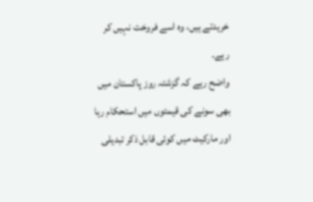خریدتے ہیں، وہ اسے فروخت نہیں کر رہے۔
واضح رہے کہ گزشتہ روز پاکستان میں بھی سونے کی قیمتوں میں استحکام رہا اور مارکیٹ میں کوئی قابل ذکر تبدیلی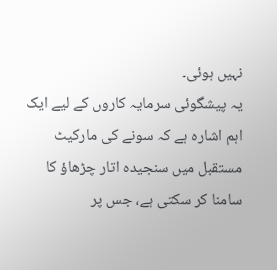نہیں ہوئی۔
یہ پیشگوئی سرمایہ کاروں کے لیے ایک اہم اشارہ ہے کہ سونے کی مارکیٹ مستقبل میں سنجیدہ اتار چڑھاؤ کا سامنا کر سکتی ہے، جس پر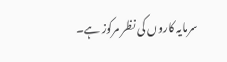سرمایہ کاروں کی نظر مرکوز ہے۔